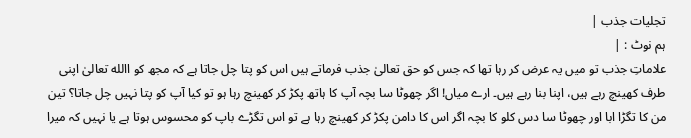تجلیات جذب |
ہم نوٹ : |
علاماتِ جذب تو میں یہ عرض کر رہا تھا کہ جس کو حق تعالیٰ جذب فرماتے ہیں اس کو پتا چل جاتا ہے کہ مجھ کو االله تعالیٰ اپنی طرف کھینچ رہے ہیں، اپنا بنا رہے ہیں۔ ارے میاں! اگر چھوٹا سا بچہ آپ کا ہاتھ پکڑ کر کھینچ رہا ہو تو کیا آپ کو پتا نہیں چل جاتا؟ تین من کا تگڑا ابا اور چھوٹا سا دس کلو کا بچہ اگر اس کا دامن پکڑ کر کھینچ رہا ہے تو اس تگڑے باپ کو محسوس ہوتا ہے یا نہیں کہ میرا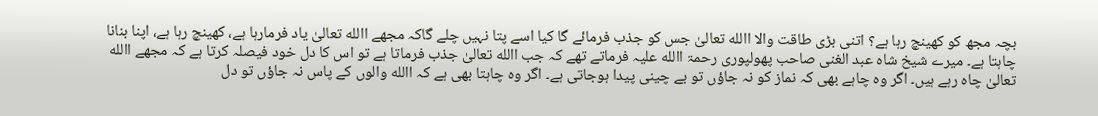بچہ مجھ کو کھینچ رہا ہے؟ اتنی بڑی طاقت والا االله تعالیٰ جس کو جذب فرمائے گا کیا اسے پتا نہیں چلے گاکہ مجھے االله تعالیٰ یاد فرمارہا ہے، کھینچ رہا ہے، اپنا بنانا چاہتا ہے۔ میرے شیخ شاہ عبد الغنی صاحب پھولپوری رحمۃ االله علیہ فرماتے تھے کہ جب االله تعالیٰ جذب فرماتا ہے تو اس کا دل خود فیصلہ کرتا ہے کہ مجھے االله تعالیٰ چاہ رہے ہیں۔ اگر وہ چاہے بھی کہ نماز کو نہ جاؤں تو بے چینی پیدا ہوجاتی ہے۔ اگر وہ چاہتا بھی ہے کہ االله والوں کے پاس نہ جاؤں تو دل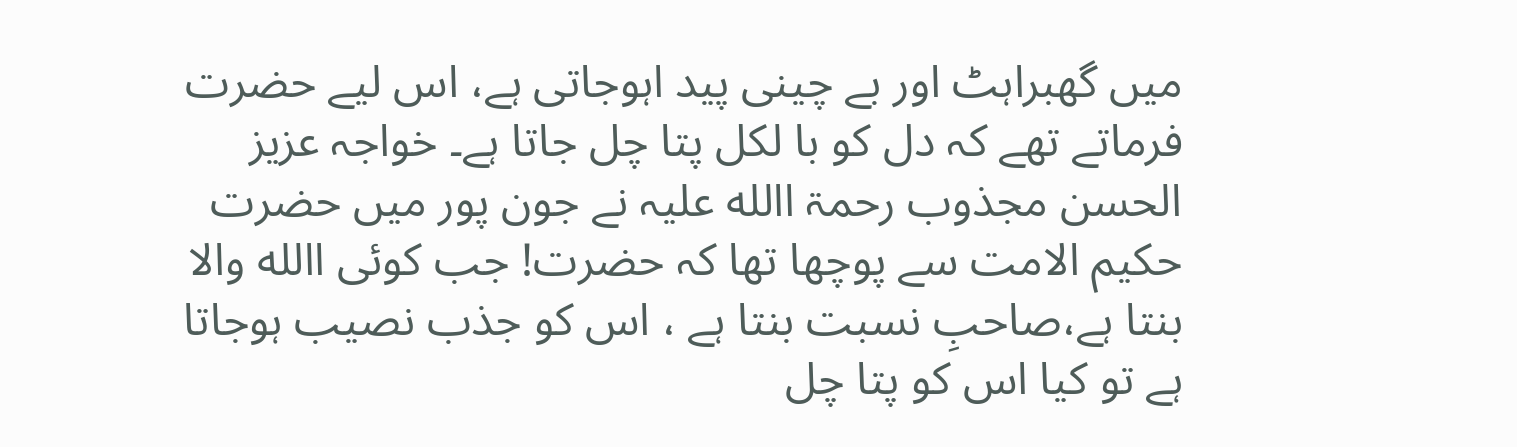میں گھبراہٹ اور بے چینی پید اہوجاتی ہے، اس لیے حضرت فرماتے تھے کہ دل کو با لکل پتا چل جاتا ہے۔ خواجہ عزیز الحسن مجذوب رحمۃ االله علیہ نے جون پور میں حضرت حکیم الامت سے پوچھا تھا کہ حضرت! جب کوئی االله والا بنتا ہے،صاحبِ نسبت بنتا ہے ، اس کو جذب نصیب ہوجاتا ہے تو کیا اس کو پتا چل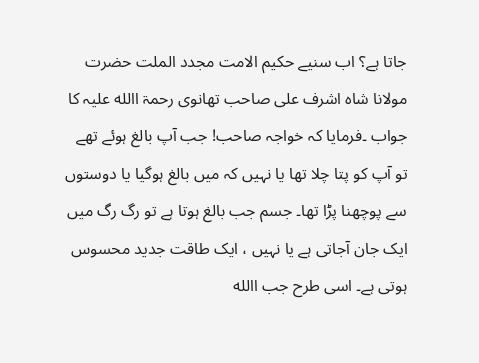جاتا ہے؟ اب سنیے حکیم الامت مجدد الملت حضرت مولانا شاہ اشرف علی صاحب تھانوی رحمۃ االله علیہ کا جواب ۔فرمایا کہ خواجہ صاحب! جب آپ بالغ ہوئے تھے تو آپ کو پتا چلا تھا یا نہیں کہ میں بالغ ہوگیا یا دوستوں سے پوچھنا پڑا تھا۔ جسم جب بالغ ہوتا ہے تو رگ رگ میں ایک جان آجاتی ہے یا نہیں ، ایک طاقت جدید محسوس ہوتی ہے۔ اسی طرح جب االله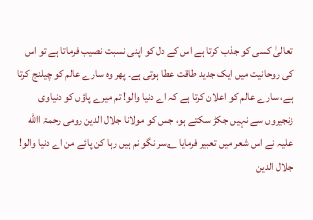تعالیٰ کسی کو جذب کرتا ہے اس کے دل کو اپنی نسبت نصیب فرماتا ہے تو اس کی روحانیت میں ایک جدید طاقت عطا ہوتی ہے۔ پھر وہ سارے عالم کو چیلنج کرتا ہے، سارے عالم کو اعلان کرتا ہے کہ اے دنیا والو! تم میرے پاؤں کو دنیاوی زنجیروں سے نہیں جکڑ سکتے ہو، جس کو مولانا جلال الدین رومی رحمۃ االله علیہ نے اس شعر میں تعبیر فرمایا ؎سر نگو نم ہیں رہا کن پائے من اے دنیا والو! جلال الدین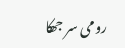رومی سر جھکا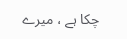چکا ہے ، میرے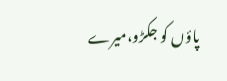پاؤں کو جکڑو،میرے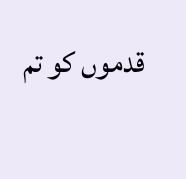قدموں کو تم